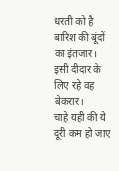धरती को है बारिश की बूंदों का इंतजार।
इसी दीदार के लिए रहे वह बेकरार।
चाहे यही की ये दूरी कम हो जाए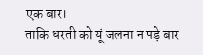एक बार।
ताकि धरती को यूं जलना न पड़े बार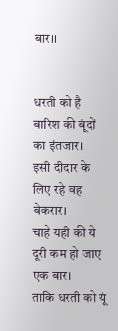बार।।


धरती को है बारिश की बूंदों का इंतजार।
इसी दीदार के लिए रहे वह बेकरार।
चाहे यही की ये दूरी कम हो जाए एक बार।
ताकि धरती को यूं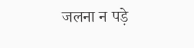जलना न पड़े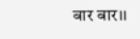बार बार।।